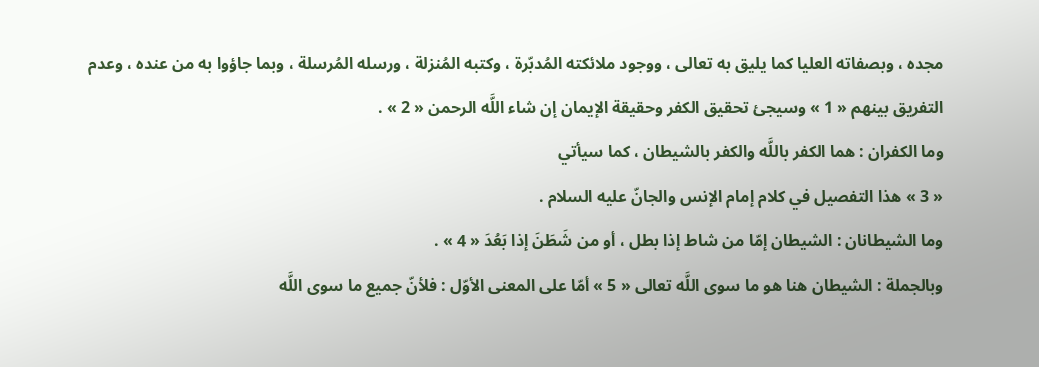مجده ، وبصفاته العليا كما يليق به تعالى ، ووجود ملائكته المُدبّرة ، وكتبه المُنزلة ، ورسله المُرسلة ، وبما جاؤوا به من عنده ، وعدم التفريق بينهم « 1 » وسيجئ تحقيق الكفر وحقيقة الإيمان إن شاء اللَّه الرحمن « 2 » .
وما الكفران : هما الكفر باللَّه والكفر بالشيطان ، كما سيأتي
« 3 » هذا التفصيل في كلام إمام الإنس والجانّ عليه السلام .
وما الشيطانان : الشيطان إمّا من شاط إذا بطل ، أو من شَطَنَ إذا بَعُدَ « 4 » .
وبالجملة : الشيطان هنا هو ما سوى اللَّه تعالى « 5 » أمّا على المعنى الأوّل : فلأنّ جميع ما سوى اللَّه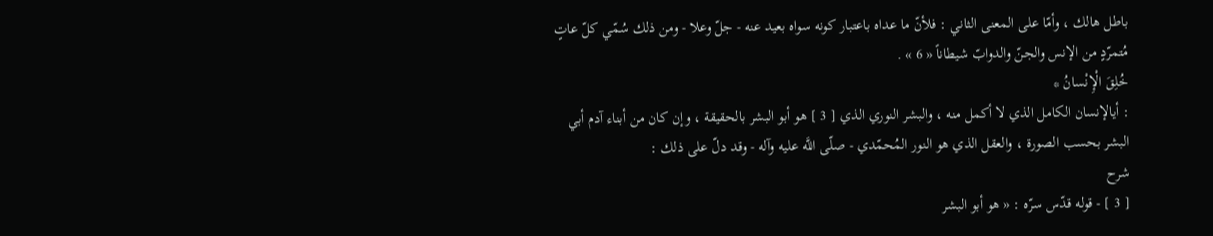باطل هالك ، وأمّا على المعنى الثاني : فلأنّ ما عداه باعتبار كونه سواه بعيد عنه - جلّ وعلا - ومن ذلك سُمّي كلّ عاتٍ مُتمرّدٍ من الإنس والجنّ والدوابّ شيطاناً « 6 » .
خُلِقَ الْإِنْسانُ *
: أيالإنسان الكامل الذي لا أكمل منه ، والبشر النوري الذي [ 3 ] هو أبو البشر بالحقيقة ، وإن كان من أبناء آدم أبي البشر بحسب الصورة ، والعقل الذي هو النور المُحمّدي - صلّى اللَّه عليه وآله - وقد دلّ على ذلك :
شرح
[ 3 ] - قوله قدّس سرّه : « هو أبو البشر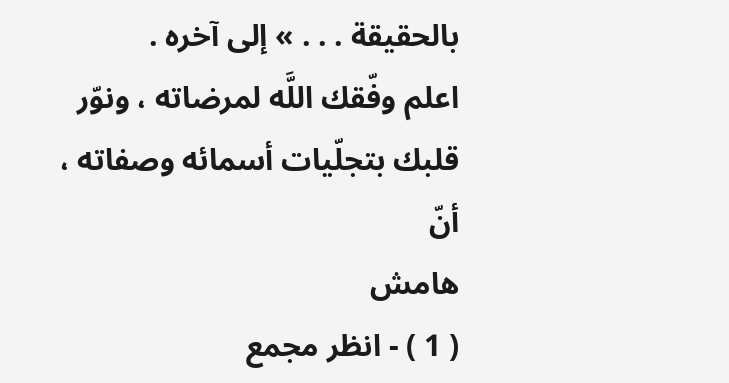بالحقيقة . . . » إلى آخره .
اعلم وفّقك اللَّه لمرضاته ، ونوّر قلبك بتجلّيات أسمائه وصفاته ، أنّ
هامش
( 1 ) - انظر مجمع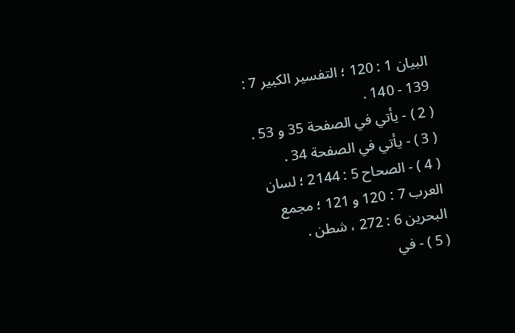البيان 1 : 120 ؛ التفسير الكبير 7 : 139 - 140 .
( 2 ) - يأتي في الصفحة 35 و 53 .
( 3 ) - يأتي في الصفحة 34 .
( 4 ) - الصحاح 5 : 2144 ؛ لسان العرب 7 : 120 و 121 ؛ مجمع البحرين 6 : 272 ، شطن .
( 5 ) - في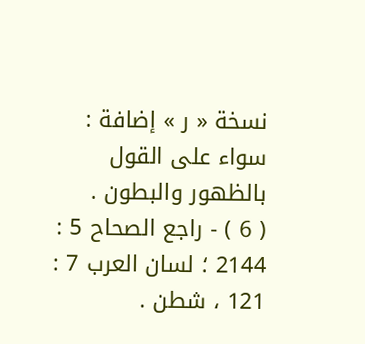نسخة « ر » إضافة : سواء على القول بالظهور والبطون .
( 6 ) - راجع الصحاح 5 : 2144 ؛ لسان العرب 7 : 121 ، شطن .